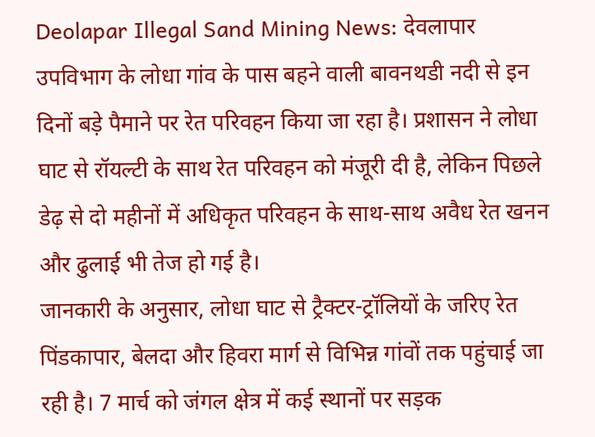Deolapar Illegal Sand Mining News: देवलापार उपविभाग के लोधा गांव के पास बहने वाली बावनथडी नदी से इन दिनों बड़े पैमाने पर रेत परिवहन किया जा रहा है। प्रशासन ने लोधा घाट से रॉयल्टी के साथ रेत परिवहन को मंजूरी दी है, लेकिन पिछले डेढ़ से दो महीनों में अधिकृत परिवहन के साथ-साथ अवैध रेत खनन और ढुलाई भी तेज हो गई है।
जानकारी के अनुसार, लोधा घाट से ट्रैक्टर-ट्रॉलियों के जरिए रेत पिंडकापार, बेलदा और हिवरा मार्ग से विभिन्न गांवों तक पहुंचाई जा रही है। 7 मार्च को जंगल क्षेत्र में कई स्थानों पर सड़क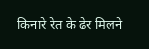किनारे रेत के ढेर मिलने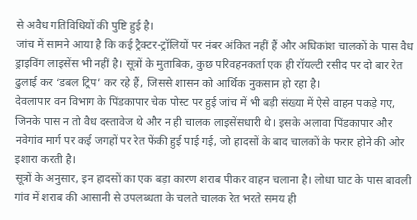से अवैध गतिविधियों की पुष्टि हुई है।
जांच में सामने आया है कि कई ट्रैक्टर-ट्रॉलियों पर नंबर अंकित नहीं हैं और अधिकांश चालकों के पास वैध ड्राइविंग लाइसेंस भी नहीं है। सूत्रों के मुताबिक, कुछ परिवहनकर्ता एक ही रॉयल्टी रसीद पर दो बार रेत ढुलाई कर ‘डबल ट्रिप’ कर रहे हैं, जिससे शासन को आर्थिक नुकसान हो रहा है।
देवलापार वन विभाग के पिंडकापार चेक पोस्ट पर हुई जांच में भी बड़ी संख्या में ऐसे वाहन पकड़े गए, जिनके पास न तो वैध दस्तावेज थे और न ही चालक लाइसेंसधारी थे। इसके अलावा पिंडकापार और नवेगांव मार्ग पर कई जगहों पर रेत फेंकी हुई पाई गई, जो हादसों के बाद चालकों के फरार होने की ओर इशारा करती है।
सूत्रों के अनुसार, इन हादसों का एक बड़ा कारण शराब पीकर वाहन चलाना है। लोधा घाट के पास बावली गांव में शराब की आसानी से उपलब्धता के चलते चालक रेत भरते समय ही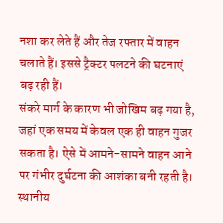नशा कर लेते हैं और तेज रफ्तार में वाहन चलाते हैं। इससे ट्रैक्टर पलटने की घटनाएं बढ़ रही हैं।
संकरे मार्ग के कारण भी जोखिम बढ़ गया है, जहां एक समय में केवल एक ही वाहन गुजर सकता है। ऐसे में आमने-सामने वाहन आने पर गंभीर दुर्घटना की आशंका बनी रहती है।
स्थानीय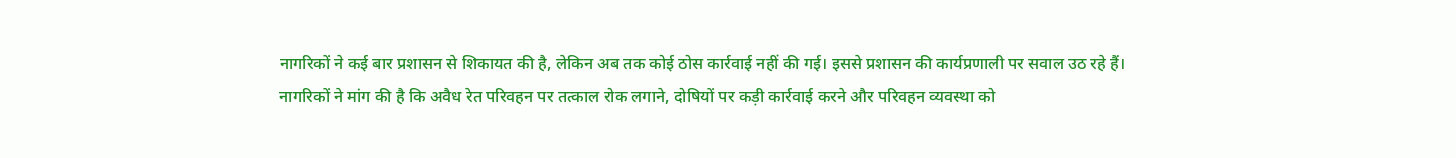नागरिकों ने कई बार प्रशासन से शिकायत की है, लेकिन अब तक कोई ठोस कार्रवाई नहीं की गई। इससे प्रशासन की कार्यप्रणाली पर सवाल उठ रहे हैं।
नागरिकों ने मांग की है कि अवैध रेत परिवहन पर तत्काल रोक लगाने, दोषियों पर कड़ी कार्रवाई करने और परिवहन व्यवस्था को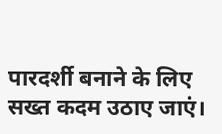पारदर्शी बनाने के लिए सख्त कदम उठाए जाएं।